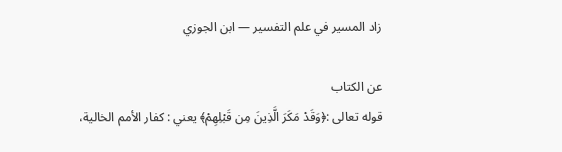زاد المسير في علم التفسير — ابن الجوزي

عن الكتاب
قوله تعالى :﴿وَقَدْ مَكَرَ الَّذِينَ مِن قَبْلِهِمْ﴾ يعني : كفار الأمم الخالية،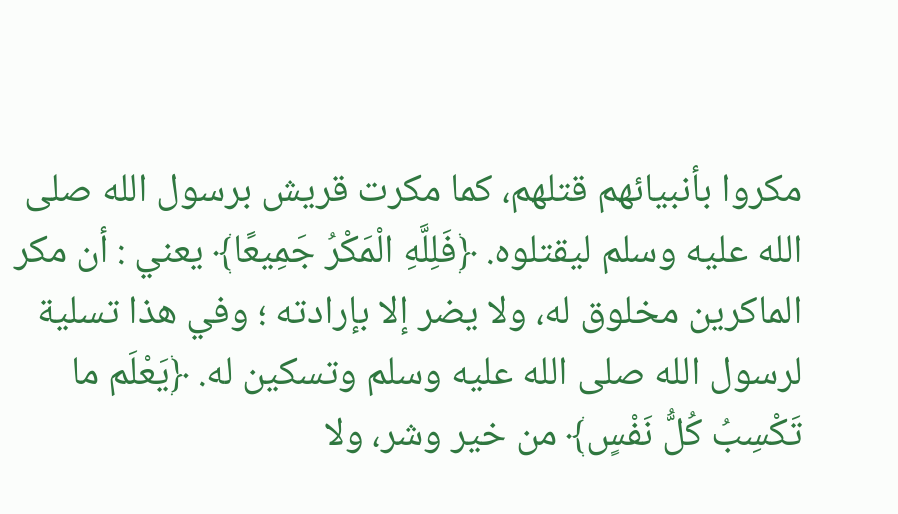مكروا بأنبيائهم قتلهم، كما مكرت قريش برسول الله صلى الله عليه وسلم ليقتلوه. ﴿فَلِلَّهِ الْمَكْرُ جَمِيعًا﴾ يعني : أن مكر الماكرين مخلوق له، ولا يضر إلا بإرادته ؛ وفي هذا تسلية لرسول الله صلى الله عليه وسلم وتسكين له. ﴿يَعْلَم ما تَكْسِبُ كُلُّ نَفْسٍ﴾ من خير وشر، ولا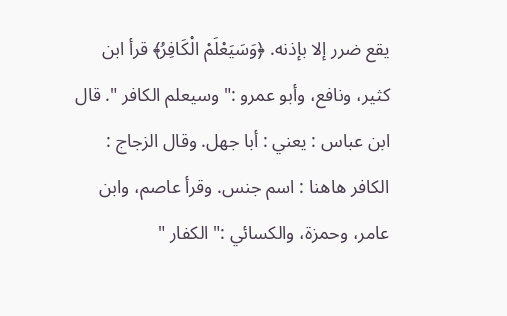يقع ضرر إلا بإذنه. ﴿وَسَيَعْلَمْ الْكَافِرُ﴾ قرأ ابن كثير، ونافع، وأبو عمرو :" وسيعلم الكافر ". قال ابن عباس : يعني : أبا جهل. وقال الزجاج : الكافر هاهنا : اسم جنس. وقرأ عاصم، وابن عامر، وحمزة، والكسائي :" الكفار "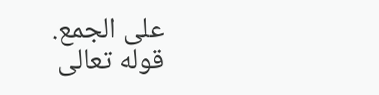على الجمع.
قوله تعالى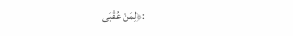:﴿لِمَنْ عُقْبَى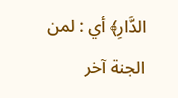الدَّارِ﴾ أي : لمن الجنة آخر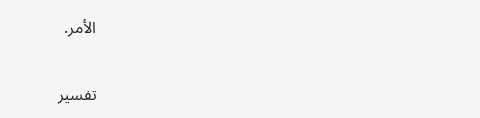الأمر.

تفسير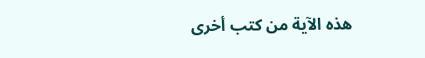هذه الآية من كتب أخرى